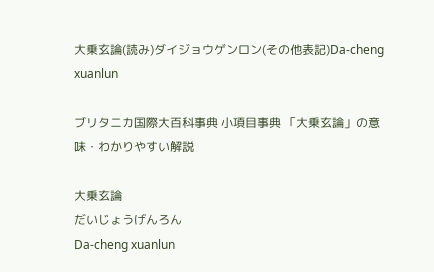大乗玄論(読み)ダイジョウゲンロン(その他表記)Da-cheng xuanlun

ブリタニカ国際大百科事典 小項目事典 「大乗玄論」の意味・わかりやすい解説

大乗玄論
だいじょうげんろん
Da-cheng xuanlun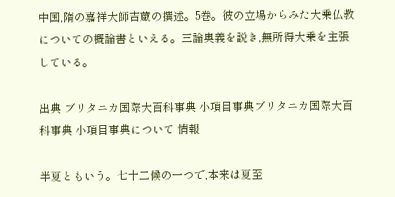中国,隋の嘉祥大師吉蔵の撰述。5巻。彼の立場からみた大乗仏教についての概論書といえる。三論奥義を説き,無所得大乗を主張している。

出典 ブリタニカ国際大百科事典 小項目事典ブリタニカ国際大百科事典 小項目事典について 情報

半夏ともいう。七十二候の一つで,本来は夏至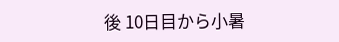後 10日目から小暑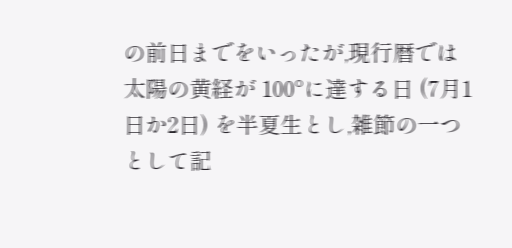の前日までをいったが,現行暦では太陽の黄経が 100°に達する日 (7月1日か2日) を半夏生とし,雑節の一つとして記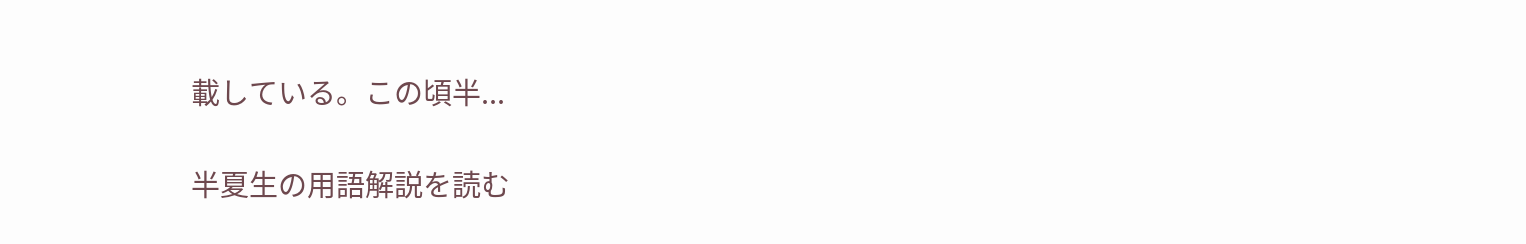載している。この頃半...

半夏生の用語解説を読む